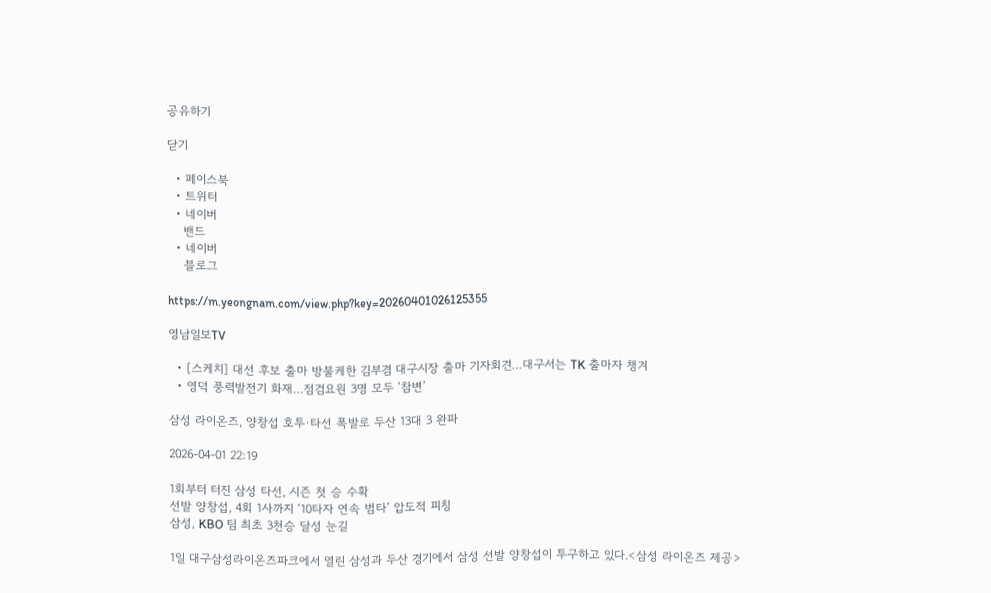공유하기

닫기

  • 페이스북
  • 트위터
  • 네이버
    밴드
  • 네이버
    블로그

https://m.yeongnam.com/view.php?key=20260401026125355

영남일보TV

  • [스케치] 대선 후보 출마 방불케한 김부겸 대구시장 출마 기자회견…대구서는 TK 출마자 챙겨
  • 영덕 풍력발전기 화재…점검요원 3명 모두 ‘참변’

삼성 라이온즈, 양창섭 호투·타선 폭발로 두산 13대 3 완파

2026-04-01 22:19

1회부터 터진 삼성 타선, 시즌 첫 승 수확
선발 양창섭, 4회 1사까지 ‘10타자 연속 범타’ 압도적 피칭
삼성, KBO 팀 최초 3천승 달성 눈길

1일 대구삼성라이온즈파크에서 열린 삼성과 두산 경기에서 삼성 선발 양창섭이 투구하고 있다.<삼성 라이온즈 제공>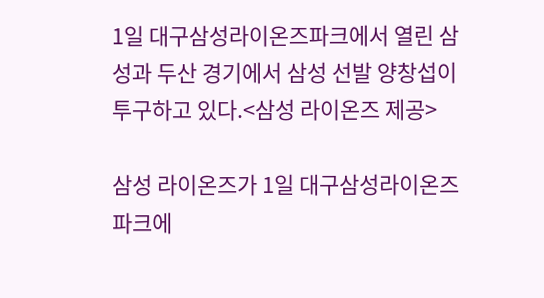1일 대구삼성라이온즈파크에서 열린 삼성과 두산 경기에서 삼성 선발 양창섭이 투구하고 있다.<삼성 라이온즈 제공>

삼성 라이온즈가 1일 대구삼성라이온즈파크에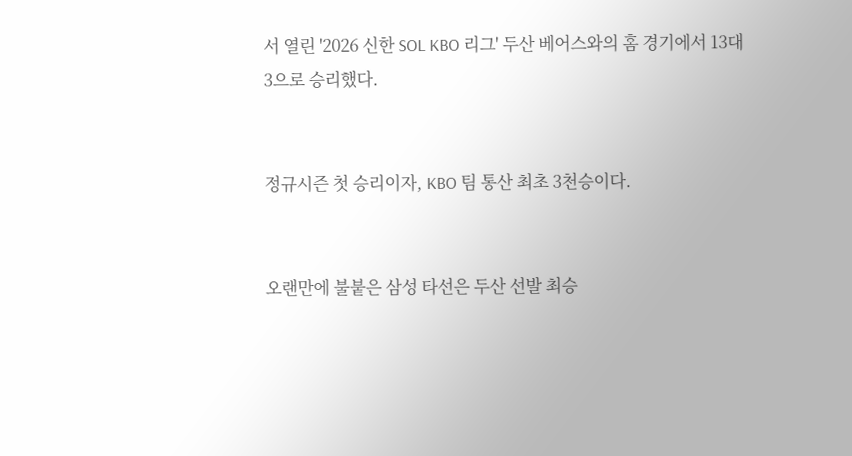서 열린 '2026 신한 SOL KBO 리그' 두산 베어스와의 홈 경기에서 13대 3으로 승리했다.


정규시즌 첫 승리이자, KBO 팀 통산 최초 3천승이다.


오랜만에 불붙은 삼성 타선은 두산 선발 최승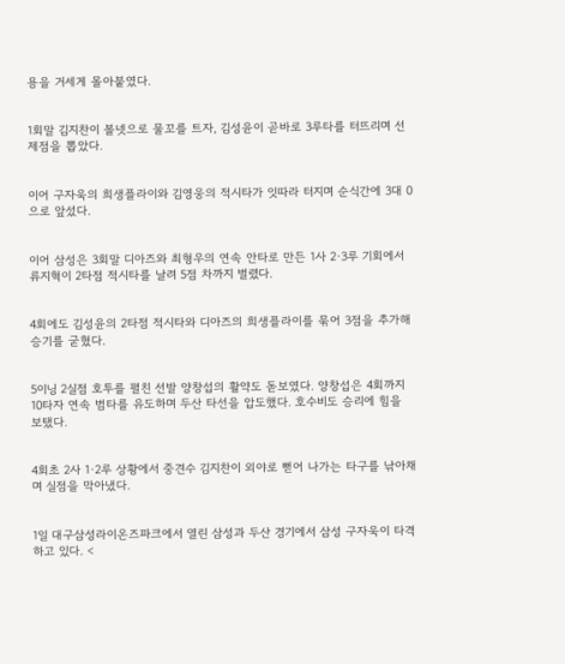용을 거세게 몰아붙였다.


1회말 김지찬이 볼넷으로 물꼬를 트자, 김성윤이 곧바로 3루타를 터뜨리며 선제점을 뽑았다.


이어 구자욱의 희생플라이와 김영웅의 적시타가 잇따라 터지며 순식간에 3대 0으로 앞섰다.


이어 삼성은 3회말 디아즈와 최형우의 연속 안타로 만든 1사 2·3루 기회에서 류지혁이 2타점 적시타를 날려 5점 차까지 벌렸다.


4회에도 김성윤의 2타점 적시타와 디아즈의 희생플라이를 묶어 3점을 추가해 승기를 굳혔다.


5이닝 2실점 호투를 펼친 선발 양창섭의 활약도 돋보였다. 양창섭은 4회까지 10타자 연속 범타를 유도하며 두산 타선을 압도했다. 호수비도 승리에 힘을 보탰다.


4회초 2사 1·2루 상황에서 중견수 김지찬이 외야로 뻗어 나가는 타구를 낚아채며 실점을 막아냈다.


1일 대구삼성라이온즈파크에서 열린 삼성과 두산 경기에서 삼성 구자욱이 타격하고 있다. <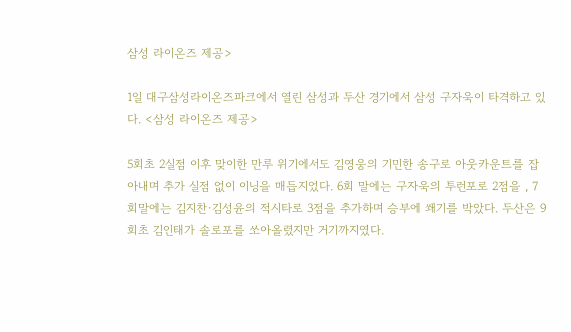삼성 라이온즈 제공>

1일 대구삼성라이온즈파크에서 열린 삼성과 두산 경기에서 삼성 구자욱이 타격하고 있다. <삼성 라이온즈 제공>

5회초 2실점 이후 맞이한 만루 위기에서도 김영웅의 기민한 송구로 아웃카운트를 잡아내며 추가 실점 없이 이닝을 매듭지었다. 6회 말에는 구자욱의 투런포로 2점을 , 7회말에는 김지찬·김성윤의 적시타로 3점을 추가하며 승부에 쐐기를 박았다. 두산은 9회초 김인태가 솔로포를 쏘아올렸지만 거기까지였다.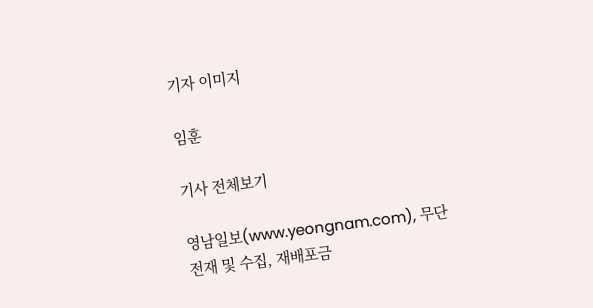기자 이미지

임훈

기사 전체보기

영남일보(www.yeongnam.com), 무단전재 및 수집, 재배포금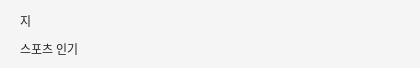지

스포츠 인기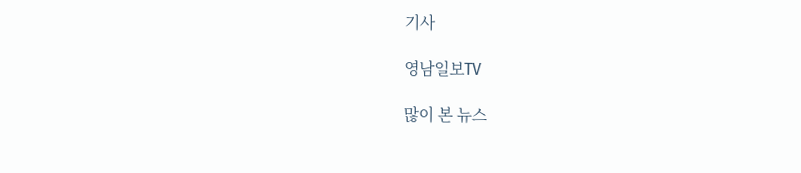기사

영남일보TV

많이 본 뉴스